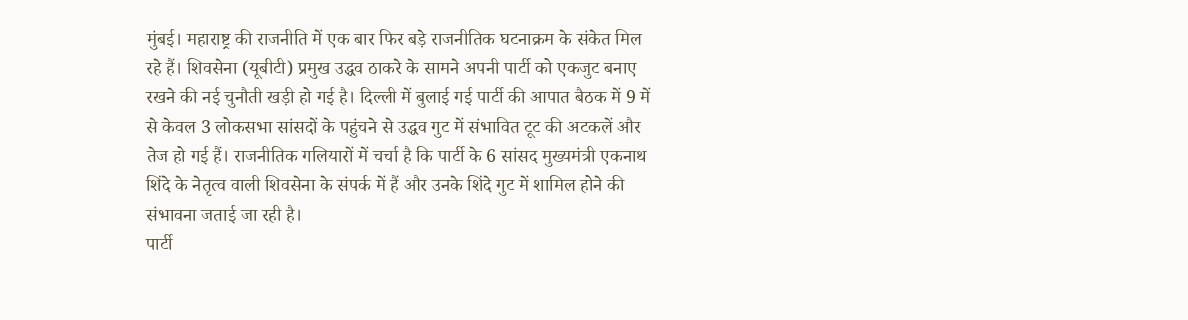मुंबई। महाराष्ट्र की राजनीति में एक बार फिर बड़े राजनीतिक घटनाक्रम के संकेत मिल रहे हैं। शिवसेना (यूबीटी) प्रमुख उद्धव ठाकरे के सामने अपनी पार्टी को एकजुट बनाए रखने की नई चुनौती खड़ी हो गई है। दिल्ली में बुलाई गई पार्टी की आपात बैठक में 9 में से केवल 3 लोकसभा सांसदों के पहुंचने से उद्धव गुट में संभावित टूट की अटकलें और तेज हो गई हैं। राजनीतिक गलियारों में चर्चा है कि पार्टी के 6 सांसद मुख्यमंत्री एकनाथ शिंदे के नेतृत्व वाली शिवसेना के संपर्क में हैं और उनके शिंदे गुट में शामिल होने की संभावना जताई जा रही है।
पार्टी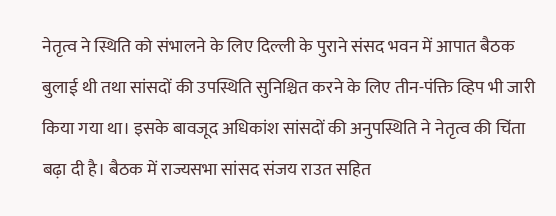नेतृत्व ने स्थिति को संभालने के लिए दिल्ली के पुराने संसद भवन में आपात बैठक बुलाई थी तथा सांसदों की उपस्थिति सुनिश्चित करने के लिए तीन-पंक्ति व्हिप भी जारी किया गया था। इसके बावजूद अधिकांश सांसदों की अनुपस्थिति ने नेतृत्व की चिंता बढ़ा दी है। बैठक में राज्यसभा सांसद संजय राउत सहित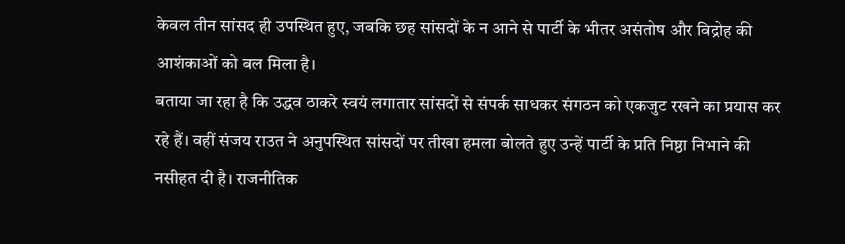केवल तीन सांसद ही उपस्थित हुए, जबकि छह सांसदों के न आने से पार्टी के भीतर असंतोष और विद्रोह की आशंकाओं को बल मिला है।
बताया जा रहा है कि उद्धव ठाकरे स्वयं लगातार सांसदों से संपर्क साधकर संगठन को एकजुट रखने का प्रयास कर रहे हैं। वहीं संजय राउत ने अनुपस्थित सांसदों पर तीखा हमला बोलते हुए उन्हें पार्टी के प्रति निष्ठा निभाने की नसीहत दी है। राजनीतिक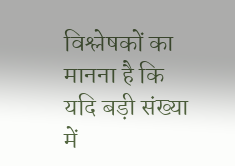विश्लेषकों का मानना है कि यदि बड़ी संख्या में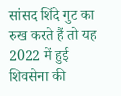सांसद शिंदे गुट का रुख करते हैं तो यह 2022 में हुई शिवसेना की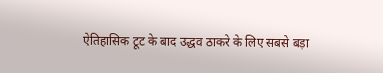ऐतिहासिक टूट के बाद उद्धव ठाकरे के लिए सबसे बड़ा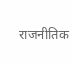राजनीतिक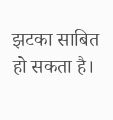झटका साबित हो सकता है।